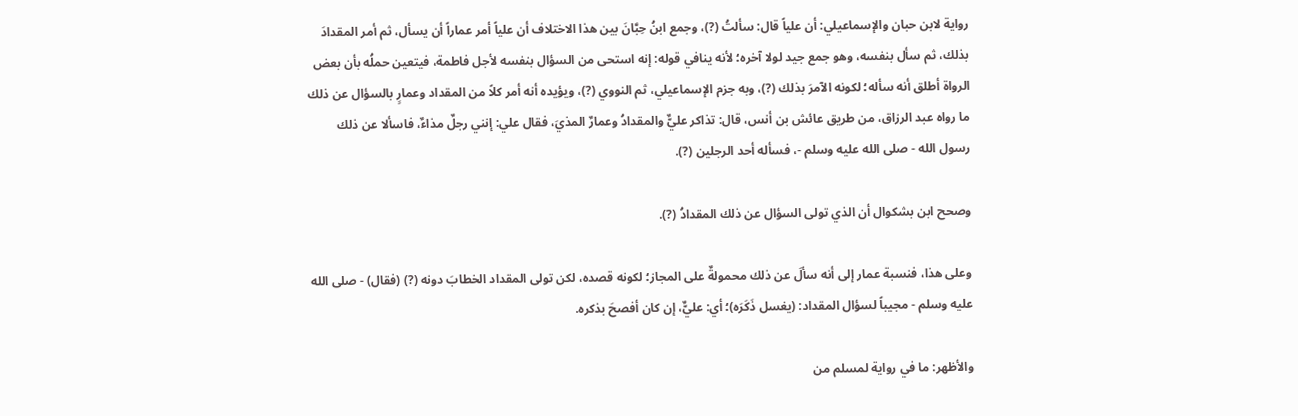رواية لابن حبان والإسماعيلي: أن علياً قال: سألتُ (?)، وجمع ابنُ حِبَّانَ بين هذا الاختلاف أن علياً أمر عماراً أن يسأل، ثم أمر المقدادَ بذلك، ثم سأل بنفسه، وهو جمع جيد لولا آخره؛ لأنه ينافي قوله: إنه استحى من السؤال بنفسه لأجل فاطمة، فيتعين حملُه بأن بعض الرواة أطلق أنه سأله؛ لكونه الآمرَ بذلك (?)، وبه جزم الإسماعيلي، ثم النووي (?)، ويؤيده أنه أمر كلاً من المقداد وعمارٍ بالسؤال عن ذلك ما رواه عبد الرزاق، من طريق عائش بن أنس، قال: تذاكر عليٌّ والمقدادُ وعمارٌ المذيَ، فقال علي: إنني رجلٌ مذاءٌ، فاسألا عن ذلك رسول الله - صلى الله عليه وسلم -، فسأله أحد الرجلين (?).

وصحح ابن بشكوال أن الذي تولى السؤال عن ذلك المقدادُ (?).

وعلى هذا، فنسبة عمار إلى أنه سألَ عن ذلك محمولةٌ على المجاز؛ لكونه قصده، لكن تولى المقداد الخطابَ دونه (?) (فقال) - صلى الله عليه وسلم - مجيباً لسؤال المقداد: (يغسل ذَكَرَه)؛ أي: عليٌّ، إن كان أفصحَ بذكره.

والأظهر: ما في رواية لمسلم من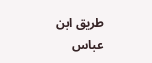طريق ابن عباس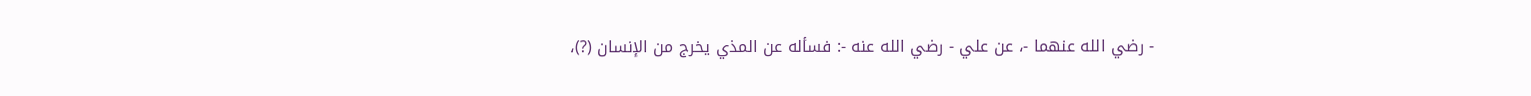- رضي الله عنهما -، عن علي - رضي الله عنه -: فسأله عن المذي يخرج من الإنسان (?)،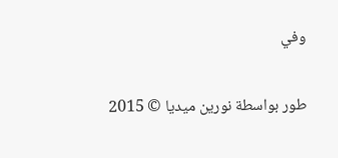وفي

طور بواسطة نورين ميديا © 2015